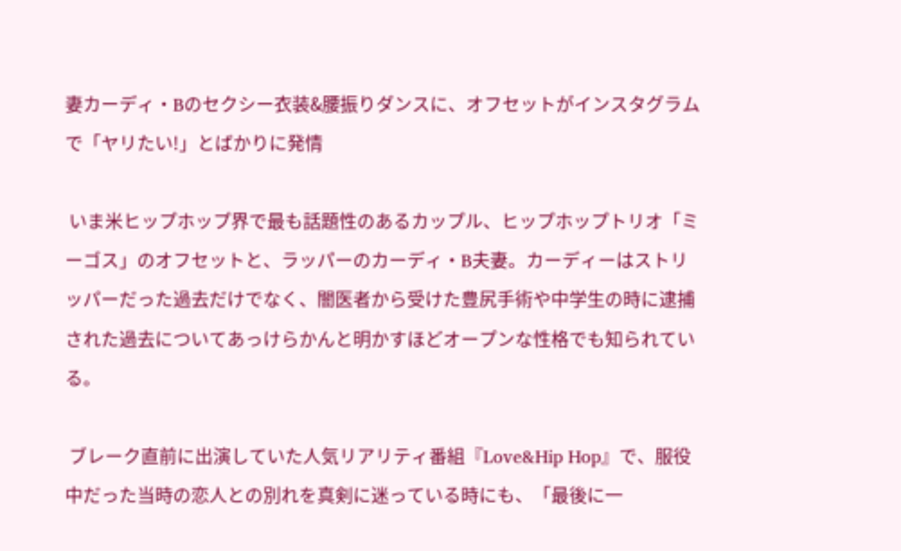妻カーディ・Bのセクシー衣装&腰振りダンスに、オフセットがインスタグラムで「ヤリたい!」とばかりに発情

 いま米ヒップホップ界で最も話題性のあるカップル、ヒップホップトリオ「ミーゴス」のオフセットと、ラッパーのカーディ・B夫妻。カーディーはストリッパーだった過去だけでなく、闇医者から受けた豊尻手術や中学生の時に逮捕された過去についてあっけらかんと明かすほどオープンな性格でも知られている。

 ブレーク直前に出演していた人気リアリティ番組『Love&Hip Hop』で、服役中だった当時の恋人との別れを真剣に迷っている時にも、「最後に一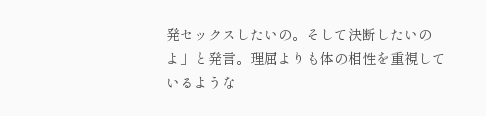発セックスしたいの。そして決断したいのよ」と発言。理屈よりも体の相性を重視しているような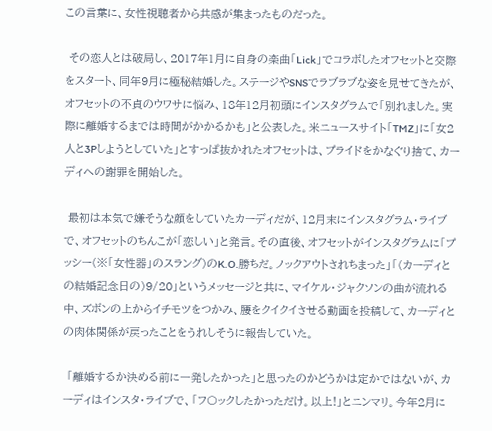この言葉に、女性視聴者から共感が集まったものだった。

 その恋人とは破局し、2017年1月に自身の楽曲「Lick」でコラボしたオフセットと交際をスタート、同年9月に極秘結婚した。ステージやSNSでラブラブな姿を見せてきたが、オフセットの不貞のウワサに悩み、18年12月初頭にインスタグラムで「別れました。実際に離婚するまでは時間がかかるかも」と公表した。米ニュースサイト「TMZ」に「女2人と3Pしようとしていた」とすっぱ抜かれたオフセットは、プライドをかなぐり捨て、カーディへの謝罪を開始した。

 最初は本気で嫌そうな顔をしていたカーディだが、12月末にインスタグラム・ライブで、オフセットのちんこが「恋しい」と発言。その直後、オフセットがインスタグラムに「プッシー(※「女性器」のスラング)のK.O.勝ちだ。ノックアウトされちまった」「(カーディとの結婚記念日の)9/20」というメッセージと共に、マイケル・ジャクソンの曲が流れる中、ズボンの上からイチモツをつかみ、腰をクイクイさせる動画を投稿して、カーディとの肉体関係が戻ったことをうれしそうに報告していた。

 「離婚するか決める前に一発したかった」と思ったのかどうかは定かではないが、カーディはインスタ・ライブで、「フ〇ックしたかっただけ。以上!」とニンマリ。今年2月に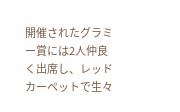開催されたグラミー賞には2人仲良く出席し、レッドカーペットで生々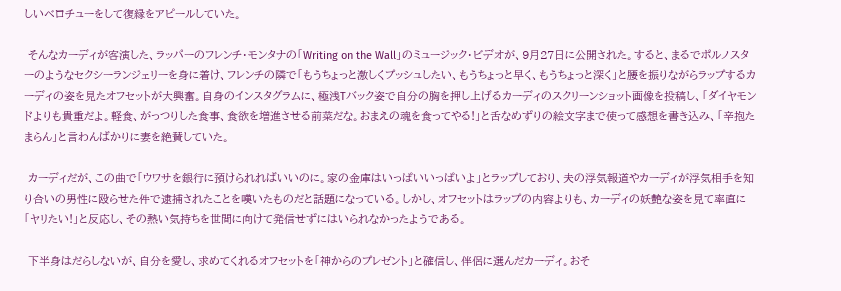しいベロチューをして復縁をアピールしていた。

 そんなカーディが客演した、ラッパーのフレンチ・モンタナの「Writing on the Wall」のミュージック・ビデオが、9月27日に公開された。すると、まるでポルノスターのようなセクシーランジェリーを身に着け、フレンチの隣で「もうちょっと激しくプッシュしたい、もうちょっと早く、もうちょっと深く」と腰を振りながらラップするカーディの姿を見たオフセットが大興奮。自身のインスタグラムに、極浅Tバック姿で自分の胸を押し上げるカーディのスクリーンショット画像を投稿し、「ダイヤモンドよりも貴重だよ。軽食、がっつりした食事、食欲を増進させる前菜だな。おまえの魂を食ってやる!」と舌なめずりの絵文字まで使って感想を書き込み、「辛抱たまらん」と言わんばかりに妻を絶賛していた。

 カーディだが、この曲で「ウワサを銀行に預けられればいいのに。家の金庫はいっぱいいっぱいよ」とラップしており、夫の浮気報道やカーディが浮気相手を知り合いの男性に殴らせた件で逮捕されたことを嘆いたものだと話題になっている。しかし、オフセットはラップの内容よりも、カーディの妖艶な姿を見て率直に「ヤリたい!」と反応し、その熱い気持ちを世間に向けて発信せずにはいられなかったようである。

 下半身はだらしないが、自分を愛し、求めてくれるオフセットを「神からのプレゼント」と確信し、伴侶に選んだカーディ。おそ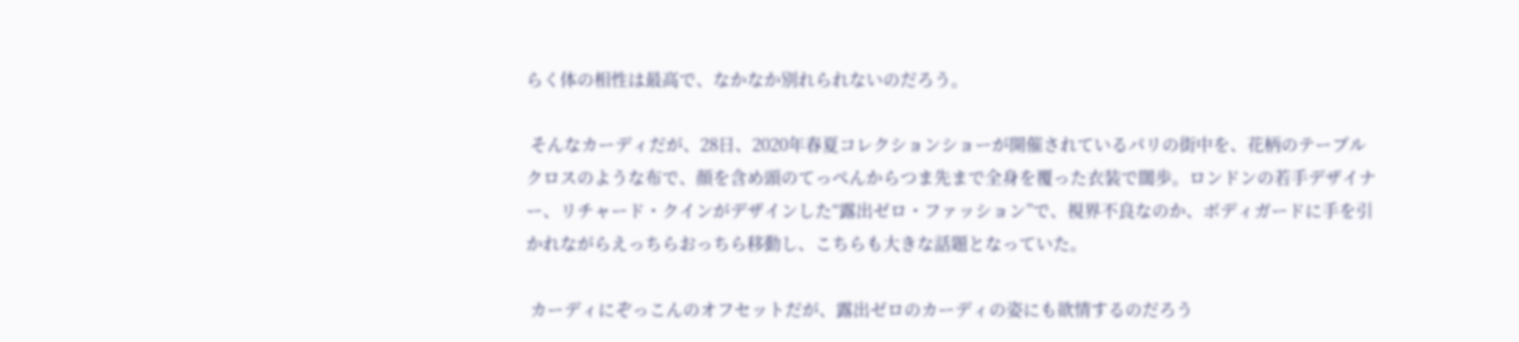らく体の相性は最高で、なかなか別れられないのだろう。

 そんなカーディだが、28日、2020年春夏コレクションショーが開催されているパリの街中を、花柄のテーブルクロスのような布で、顔を含め頭のてっぺんからつま先まで全身を覆った衣装で闊歩。ロンドンの若手デザイナー、リチャード・クインがデザインした“露出ゼロ・ファッション”で、視界不良なのか、ボディガードに手を引かれながらえっちらおっちら移動し、こちらも大きな話題となっていた。

 カーディにぞっこんのオフセットだが、露出ゼロのカーディの姿にも欲情するのだろう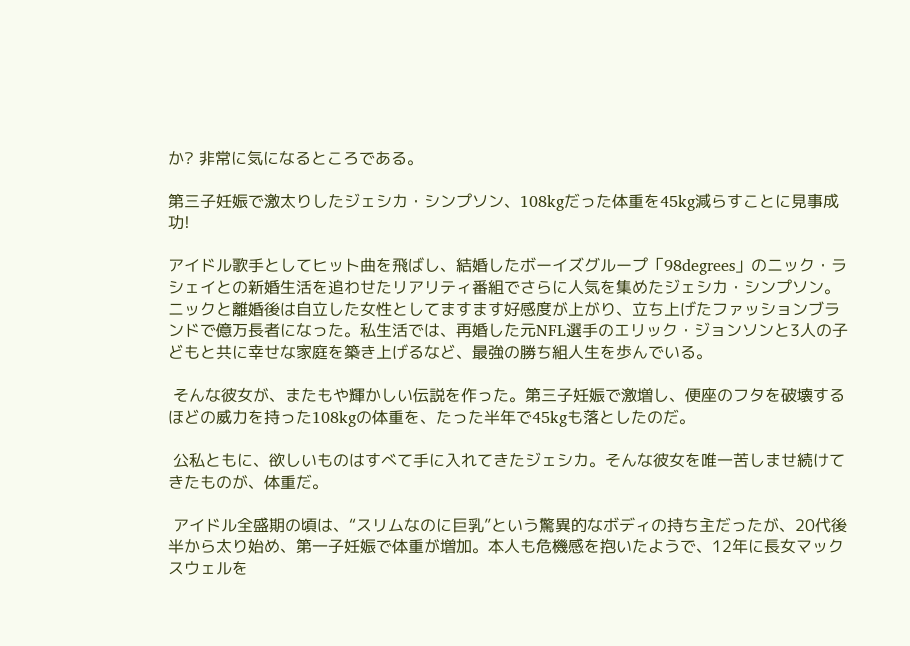か? 非常に気になるところである。

第三子妊娠で激太りしたジェシカ・シンプソン、108kgだった体重を45kg減らすことに見事成功!

アイドル歌手としてヒット曲を飛ばし、結婚したボーイズグループ「98degrees」のニック・ラシェイとの新婚生活を追わせたリアリティ番組でさらに人気を集めたジェシカ・シンプソン。ニックと離婚後は自立した女性としてますます好感度が上がり、立ち上げたファッションブランドで億万長者になった。私生活では、再婚した元NFL選手のエリック・ジョンソンと3人の子どもと共に幸せな家庭を築き上げるなど、最強の勝ち組人生を歩んでいる。

 そんな彼女が、またもや輝かしい伝説を作った。第三子妊娠で激増し、便座のフタを破壊するほどの威力を持った108kgの体重を、たった半年で45kgも落としたのだ。

 公私ともに、欲しいものはすべて手に入れてきたジェシカ。そんな彼女を唯一苦しませ続けてきたものが、体重だ。

 アイドル全盛期の頃は、“スリムなのに巨乳”という驚異的なボディの持ち主だったが、20代後半から太り始め、第一子妊娠で体重が増加。本人も危機感を抱いたようで、12年に長女マックスウェルを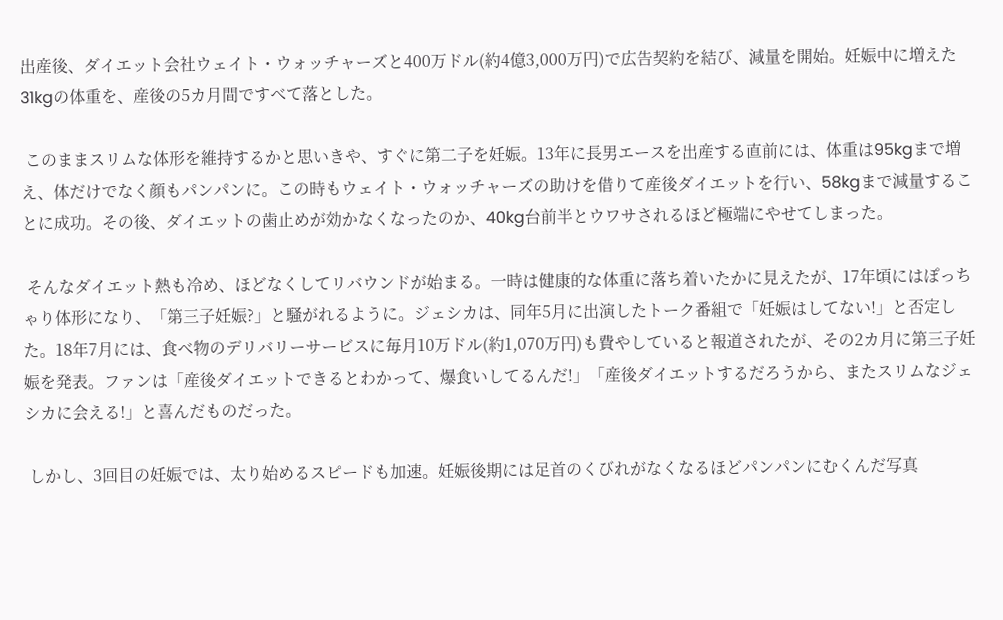出産後、ダイエット会社ウェイト・ウォッチャーズと400万ドル(約4億3,000万円)で広告契約を結び、減量を開始。妊娠中に増えた31kgの体重を、産後の5カ月間ですべて落とした。

 このままスリムな体形を維持するかと思いきや、すぐに第二子を妊娠。13年に長男エースを出産する直前には、体重は95kgまで増え、体だけでなく顔もパンパンに。この時もウェイト・ウォッチャーズの助けを借りて産後ダイエットを行い、58kgまで減量することに成功。その後、ダイエットの歯止めが効かなくなったのか、40kg台前半とウワサされるほど極端にやせてしまった。

 そんなダイエット熱も冷め、ほどなくしてリバウンドが始まる。一時は健康的な体重に落ち着いたかに見えたが、17年頃にはぽっちゃり体形になり、「第三子妊娠?」と騒がれるように。ジェシカは、同年5月に出演したトーク番組で「妊娠はしてない!」と否定した。18年7月には、食べ物のデリバリーサービスに毎月10万ドル(約1,070万円)も費やしていると報道されたが、その2カ月に第三子妊娠を発表。ファンは「産後ダイエットできるとわかって、爆食いしてるんだ!」「産後ダイエットするだろうから、またスリムなジェシカに会える!」と喜んだものだった。

 しかし、3回目の妊娠では、太り始めるスピードも加速。妊娠後期には足首のくびれがなくなるほどパンパンにむくんだ写真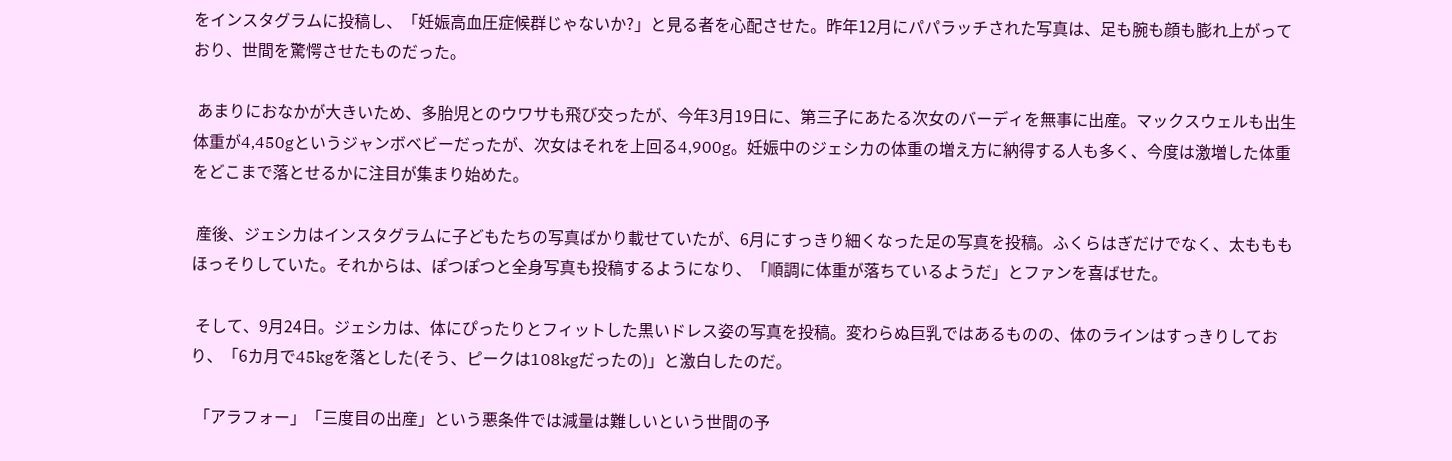をインスタグラムに投稿し、「妊娠高血圧症候群じゃないか?」と見る者を心配させた。昨年12月にパパラッチされた写真は、足も腕も顔も膨れ上がっており、世間を驚愕させたものだった。

 あまりにおなかが大きいため、多胎児とのウワサも飛び交ったが、今年3月19日に、第三子にあたる次女のバーディを無事に出産。マックスウェルも出生体重が4,450gというジャンボベビーだったが、次女はそれを上回る4,900g。妊娠中のジェシカの体重の増え方に納得する人も多く、今度は激増した体重をどこまで落とせるかに注目が集まり始めた。

 産後、ジェシカはインスタグラムに子どもたちの写真ばかり載せていたが、6月にすっきり細くなった足の写真を投稿。ふくらはぎだけでなく、太もももほっそりしていた。それからは、ぽつぽつと全身写真も投稿するようになり、「順調に体重が落ちているようだ」とファンを喜ばせた。

 そして、9月24日。ジェシカは、体にぴったりとフィットした黒いドレス姿の写真を投稿。変わらぬ巨乳ではあるものの、体のラインはすっきりしており、「6カ月で45kgを落とした(そう、ピークは108kgだったの)」と激白したのだ。

 「アラフォー」「三度目の出産」という悪条件では減量は難しいという世間の予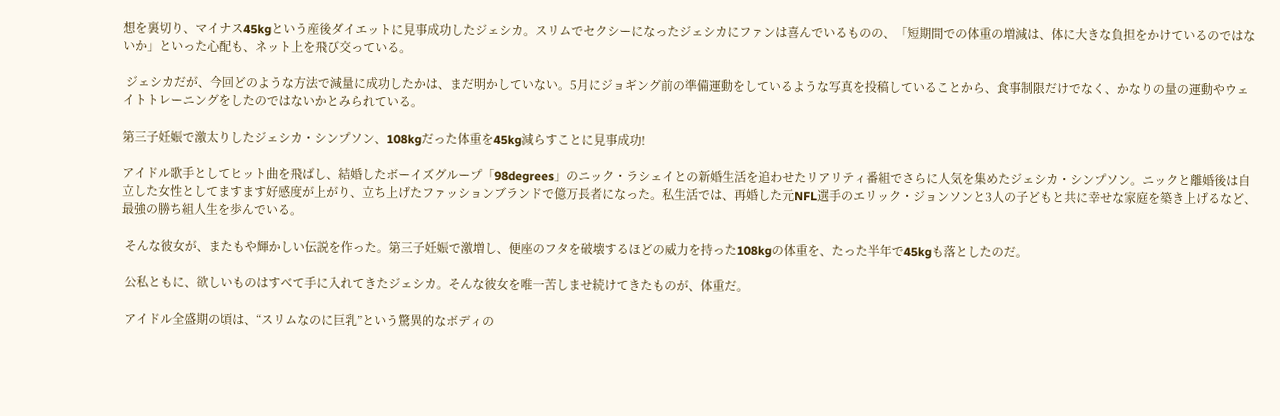想を裏切り、マイナス45kgという産後ダイエットに見事成功したジェシカ。スリムでセクシーになったジェシカにファンは喜んでいるものの、「短期間での体重の増減は、体に大きな負担をかけているのではないか」といった心配も、ネット上を飛び交っている。

 ジェシカだが、今回どのような方法で減量に成功したかは、まだ明かしていない。5月にジョギング前の準備運動をしているような写真を投稿していることから、食事制限だけでなく、かなりの量の運動やウェイトトレーニングをしたのではないかとみられている。

第三子妊娠で激太りしたジェシカ・シンプソン、108kgだった体重を45kg減らすことに見事成功!

アイドル歌手としてヒット曲を飛ばし、結婚したボーイズグループ「98degrees」のニック・ラシェイとの新婚生活を追わせたリアリティ番組でさらに人気を集めたジェシカ・シンプソン。ニックと離婚後は自立した女性としてますます好感度が上がり、立ち上げたファッションブランドで億万長者になった。私生活では、再婚した元NFL選手のエリック・ジョンソンと3人の子どもと共に幸せな家庭を築き上げるなど、最強の勝ち組人生を歩んでいる。

 そんな彼女が、またもや輝かしい伝説を作った。第三子妊娠で激増し、便座のフタを破壊するほどの威力を持った108kgの体重を、たった半年で45kgも落としたのだ。

 公私ともに、欲しいものはすべて手に入れてきたジェシカ。そんな彼女を唯一苦しませ続けてきたものが、体重だ。

 アイドル全盛期の頃は、“スリムなのに巨乳”という驚異的なボディの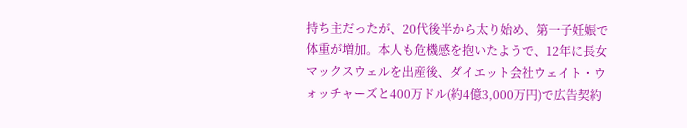持ち主だったが、20代後半から太り始め、第一子妊娠で体重が増加。本人も危機感を抱いたようで、12年に長女マックスウェルを出産後、ダイエット会社ウェイト・ウォッチャーズと400万ドル(約4億3,000万円)で広告契約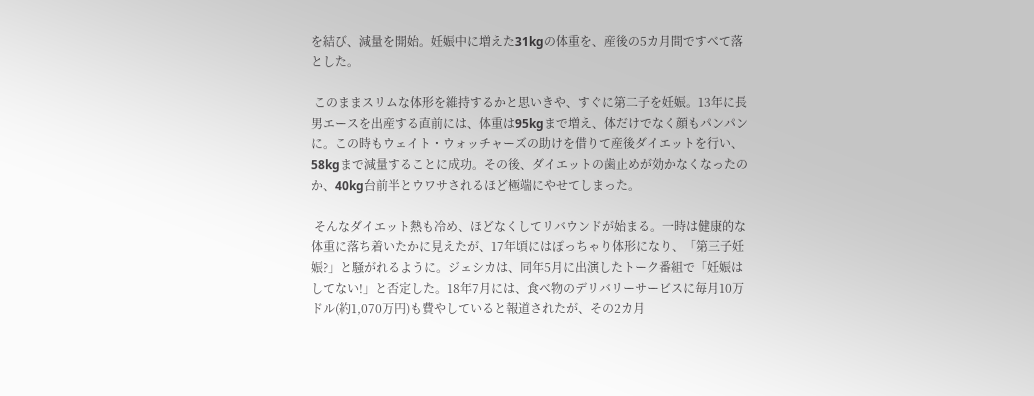を結び、減量を開始。妊娠中に増えた31kgの体重を、産後の5カ月間ですべて落とした。

 このままスリムな体形を維持するかと思いきや、すぐに第二子を妊娠。13年に長男エースを出産する直前には、体重は95kgまで増え、体だけでなく顔もパンパンに。この時もウェイト・ウォッチャーズの助けを借りて産後ダイエットを行い、58kgまで減量することに成功。その後、ダイエットの歯止めが効かなくなったのか、40kg台前半とウワサされるほど極端にやせてしまった。

 そんなダイエット熱も冷め、ほどなくしてリバウンドが始まる。一時は健康的な体重に落ち着いたかに見えたが、17年頃にはぽっちゃり体形になり、「第三子妊娠?」と騒がれるように。ジェシカは、同年5月に出演したトーク番組で「妊娠はしてない!」と否定した。18年7月には、食べ物のデリバリーサービスに毎月10万ドル(約1,070万円)も費やしていると報道されたが、その2カ月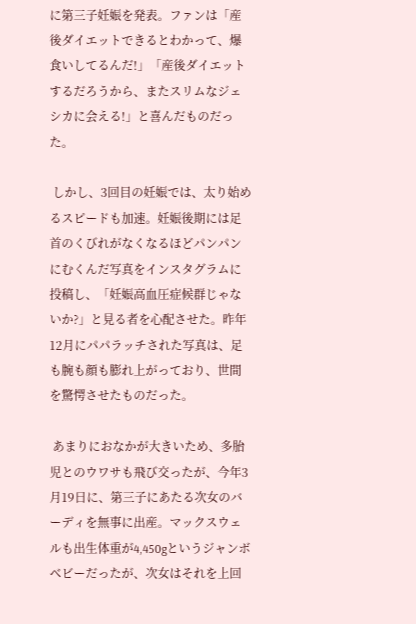に第三子妊娠を発表。ファンは「産後ダイエットできるとわかって、爆食いしてるんだ!」「産後ダイエットするだろうから、またスリムなジェシカに会える!」と喜んだものだった。

 しかし、3回目の妊娠では、太り始めるスピードも加速。妊娠後期には足首のくびれがなくなるほどパンパンにむくんだ写真をインスタグラムに投稿し、「妊娠高血圧症候群じゃないか?」と見る者を心配させた。昨年12月にパパラッチされた写真は、足も腕も顔も膨れ上がっており、世間を驚愕させたものだった。

 あまりにおなかが大きいため、多胎児とのウワサも飛び交ったが、今年3月19日に、第三子にあたる次女のバーディを無事に出産。マックスウェルも出生体重が4,450gというジャンボベビーだったが、次女はそれを上回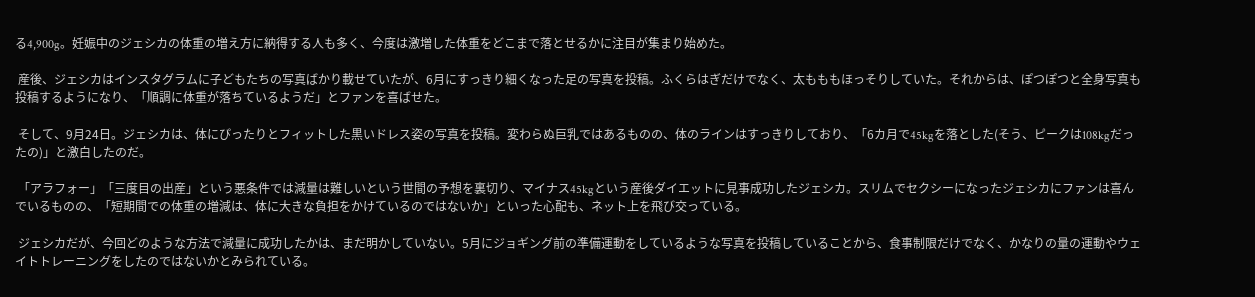る4,900g。妊娠中のジェシカの体重の増え方に納得する人も多く、今度は激増した体重をどこまで落とせるかに注目が集まり始めた。

 産後、ジェシカはインスタグラムに子どもたちの写真ばかり載せていたが、6月にすっきり細くなった足の写真を投稿。ふくらはぎだけでなく、太もももほっそりしていた。それからは、ぽつぽつと全身写真も投稿するようになり、「順調に体重が落ちているようだ」とファンを喜ばせた。

 そして、9月24日。ジェシカは、体にぴったりとフィットした黒いドレス姿の写真を投稿。変わらぬ巨乳ではあるものの、体のラインはすっきりしており、「6カ月で45kgを落とした(そう、ピークは108kgだったの)」と激白したのだ。

 「アラフォー」「三度目の出産」という悪条件では減量は難しいという世間の予想を裏切り、マイナス45kgという産後ダイエットに見事成功したジェシカ。スリムでセクシーになったジェシカにファンは喜んでいるものの、「短期間での体重の増減は、体に大きな負担をかけているのではないか」といった心配も、ネット上を飛び交っている。

 ジェシカだが、今回どのような方法で減量に成功したかは、まだ明かしていない。5月にジョギング前の準備運動をしているような写真を投稿していることから、食事制限だけでなく、かなりの量の運動やウェイトトレーニングをしたのではないかとみられている。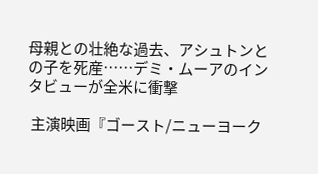母親との壮絶な過去、アシュトンとの子を死産……デミ・ムーアのインタビューが全米に衝撃

 主演映画『ゴースト/ニューヨーク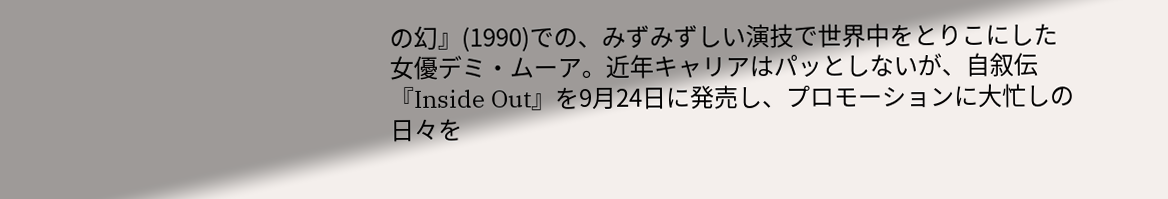の幻』(1990)での、みずみずしい演技で世界中をとりこにした女優デミ・ムーア。近年キャリアはパッとしないが、自叙伝『Inside Out』を9月24日に発売し、プロモーションに大忙しの日々を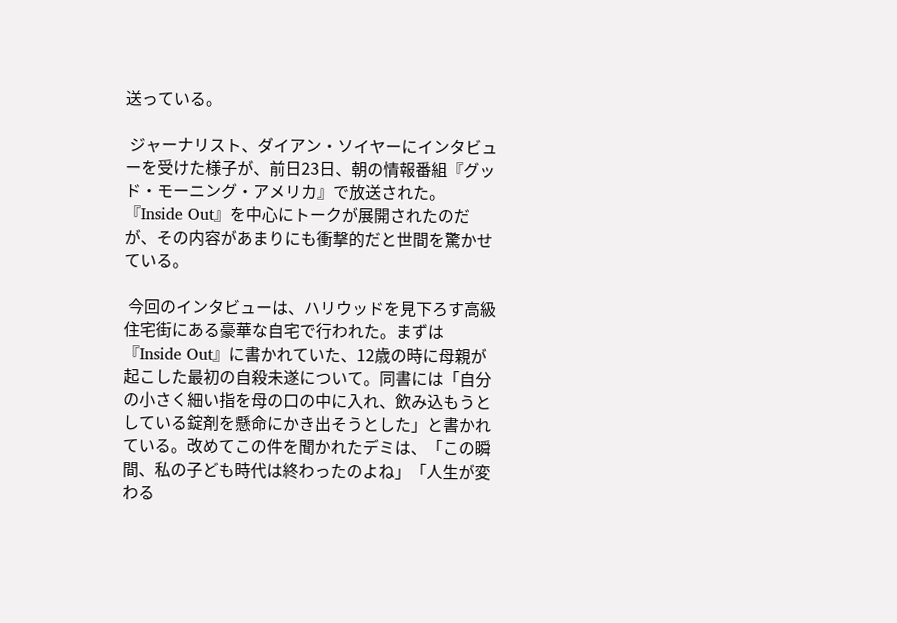送っている。

 ジャーナリスト、ダイアン・ソイヤーにインタビューを受けた様子が、前日23日、朝の情報番組『グッド・モーニング・アメリカ』で放送された。『Inside Out』を中心にトークが展開されたのだが、その内容があまりにも衝撃的だと世間を驚かせている。

 今回のインタビューは、ハリウッドを見下ろす高級住宅街にある豪華な自宅で行われた。まずは『Inside Out』に書かれていた、12歳の時に母親が起こした最初の自殺未遂について。同書には「自分の小さく細い指を母の口の中に入れ、飲み込もうとしている錠剤を懸命にかき出そうとした」と書かれている。改めてこの件を聞かれたデミは、「この瞬間、私の子ども時代は終わったのよね」「人生が変わる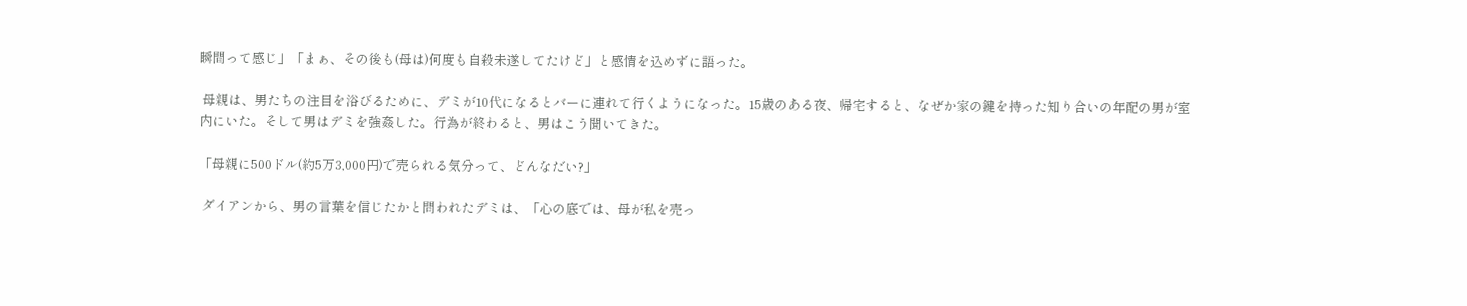瞬間って感じ」「まぁ、その後も(母は)何度も自殺未遂してたけど」と感情を込めずに語った。

 母親は、男たちの注目を浴びるために、デミが10代になるとバーに連れて行くようになった。15歳のある夜、帰宅すると、なぜか家の鍵を持った知り合いの年配の男が室内にいた。そして男はデミを強姦した。行為が終わると、男はこう聞いてきた。

「母親に500ドル(約5万3,000円)で売られる気分って、どんなだい?」

 ダイアンから、男の言葉を信じたかと問われたデミは、「心の底では、母が私を売っ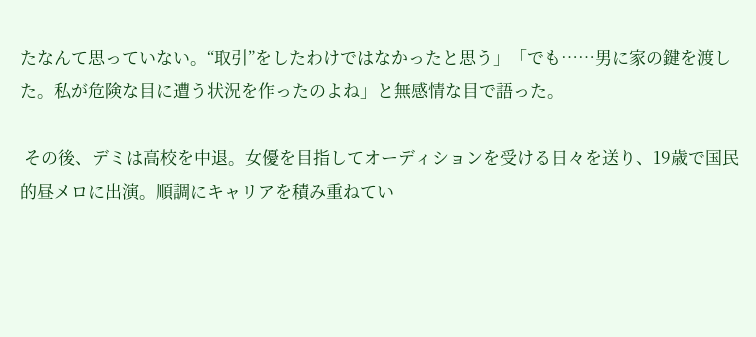たなんて思っていない。“取引”をしたわけではなかったと思う」「でも……男に家の鍵を渡した。私が危険な目に遭う状況を作ったのよね」と無感情な目で語った。

 その後、デミは高校を中退。女優を目指してオーディションを受ける日々を送り、19歳で国民的昼メロに出演。順調にキャリアを積み重ねてい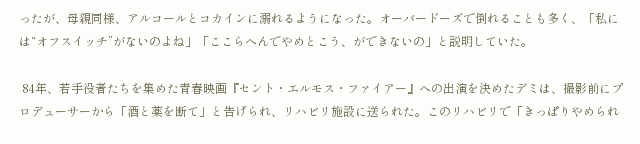ったが、母親同様、アルコールとコカインに溺れるようになった。オーバードーズで倒れることも多く、「私には“オフスイッチ”がないのよね」「ここらへんでやめとこう、ができないの」と説明していた。

 84年、若手役者たちを集めた青春映画『セント・エルモス・ファイアー』への出演を決めたデミは、撮影前にプロデューサーから「酒と薬を断て」と告げられ、リハビリ施設に送られた。このリハビリで「きっぱりやめられ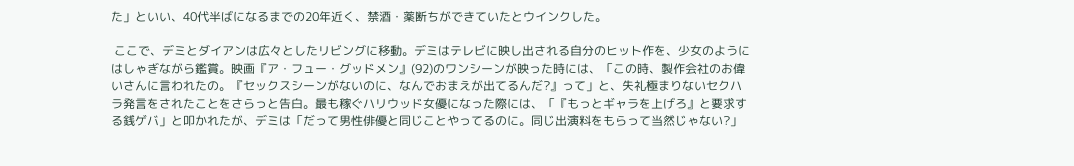た」といい、40代半ばになるまでの20年近く、禁酒・薬断ちができていたとウインクした。

 ここで、デミとダイアンは広々としたリビングに移動。デミはテレビに映し出される自分のヒット作を、少女のようにはしゃぎながら鑑賞。映画『ア・フュー・グッドメン』(92)のワンシーンが映った時には、「この時、製作会社のお偉いさんに言われたの。『セックスシーンがないのに、なんでおまえが出てるんだ?』って」と、失礼極まりないセクハラ発言をされたことをさらっと告白。最も稼ぐハリウッド女優になった際には、「『もっとギャラを上げろ』と要求する銭ゲバ」と叩かれたが、デミは「だって男性俳優と同じことやってるのに。同じ出演料をもらって当然じゃない?」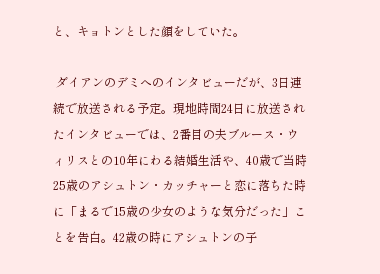と、キョトンとした顔をしていた。

 ダイアンのデミへのインタビューだが、3日連続で放送される予定。現地時間24日に放送されたインタビューでは、2番目の夫ブルース・ウィリスとの10年にわる結婚生活や、40歳で当時25歳のアシュトン・カッチャーと恋に落ちた時に「まるで15歳の少女のような気分だった」ことを告白。42歳の時にアシュトンの子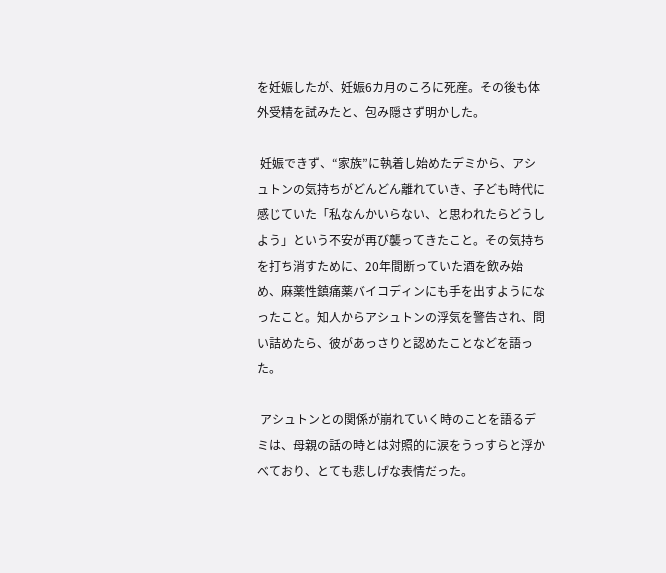を妊娠したが、妊娠6カ月のころに死産。その後も体外受精を試みたと、包み隠さず明かした。

 妊娠できず、“家族”に執着し始めたデミから、アシュトンの気持ちがどんどん離れていき、子ども時代に感じていた「私なんかいらない、と思われたらどうしよう」という不安が再び襲ってきたこと。その気持ちを打ち消すために、20年間断っていた酒を飲み始め、麻薬性鎮痛薬バイコディンにも手を出すようになったこと。知人からアシュトンの浮気を警告され、問い詰めたら、彼があっさりと認めたことなどを語った。

 アシュトンとの関係が崩れていく時のことを語るデミは、母親の話の時とは対照的に涙をうっすらと浮かべており、とても悲しげな表情だった。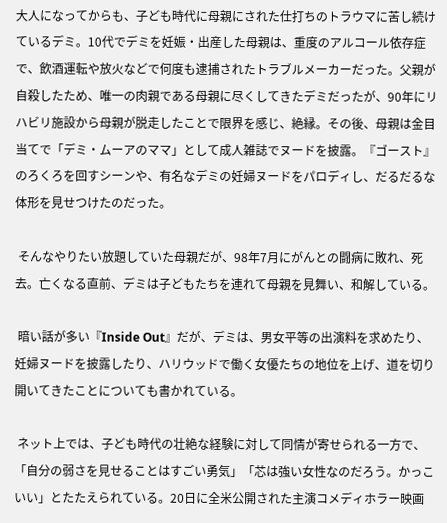大人になってからも、子ども時代に母親にされた仕打ちのトラウマに苦し続けているデミ。10代でデミを妊娠・出産した母親は、重度のアルコール依存症で、飲酒運転や放火などで何度も逮捕されたトラブルメーカーだった。父親が自殺したため、唯一の肉親である母親に尽くしてきたデミだったが、90年にリハビリ施設から母親が脱走したことで限界を感じ、絶縁。その後、母親は金目当てで「デミ・ムーアのママ」として成人雑誌でヌードを披露。『ゴースト』のろくろを回すシーンや、有名なデミの妊婦ヌードをパロディし、だるだるな体形を見せつけたのだった。

 そんなやりたい放題していた母親だが、98年7月にがんとの闘病に敗れ、死去。亡くなる直前、デミは子どもたちを連れて母親を見舞い、和解している。

 暗い話が多い『Inside Out』だが、デミは、男女平等の出演料を求めたり、妊婦ヌードを披露したり、ハリウッドで働く女優たちの地位を上げ、道を切り開いてきたことについても書かれている。

 ネット上では、子ども時代の壮絶な経験に対して同情が寄せられる一方で、「自分の弱さを見せることはすごい勇気」「芯は強い女性なのだろう。かっこいい」とたたえられている。20日に全米公開された主演コメディホラー映画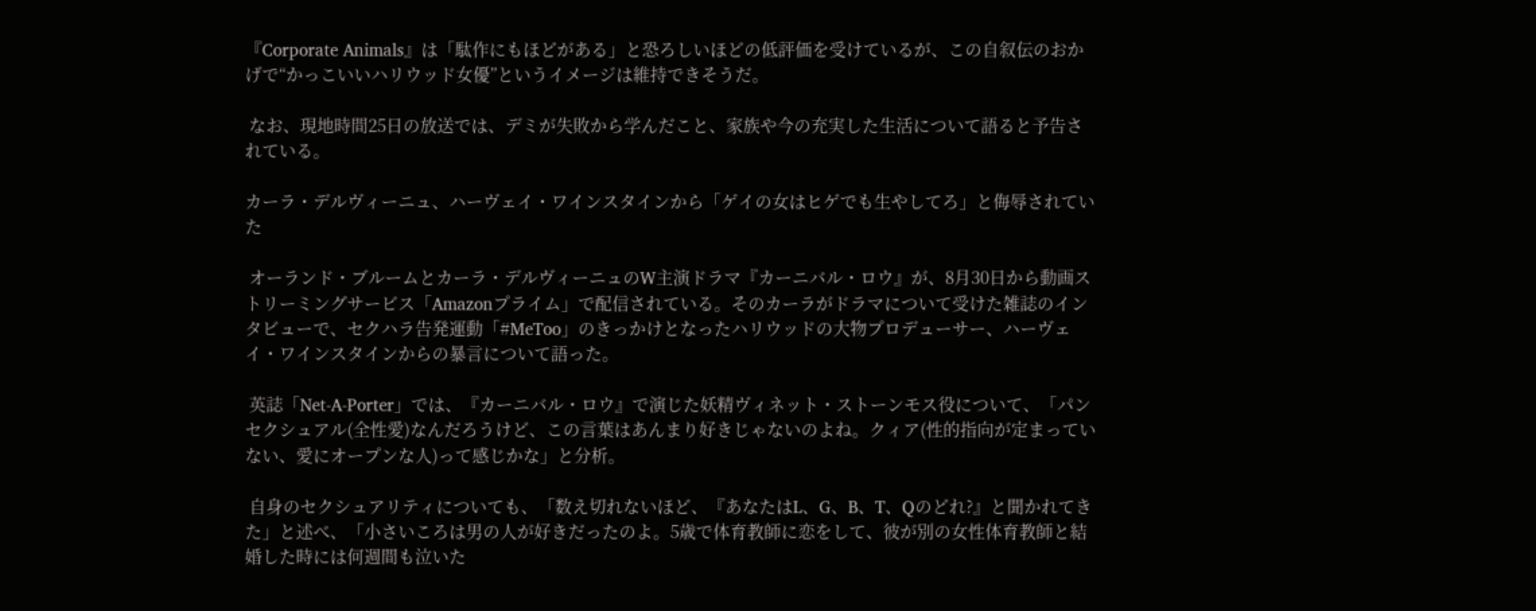『Corporate Animals』は「駄作にもほどがある」と恐ろしいほどの低評価を受けているが、この自叙伝のおかげで“かっこいいハリウッド女優”というイメージは維持できそうだ。

 なお、現地時間25日の放送では、デミが失敗から学んだこと、家族や今の充実した生活について語ると予告されている。

カーラ・デルヴィーニュ、ハーヴェイ・ワインスタインから「ゲイの女はヒゲでも生やしてろ」と侮辱されていた

 オーランド・ブルームとカーラ・デルヴィーニュのW主演ドラマ『カーニバル・ロウ』が、8月30日から動画ストリーミングサービス「Amazonプライム」で配信されている。そのカーラがドラマについて受けた雑誌のインタビューで、セクハラ告発運動「#MeToo」のきっかけとなったハリウッドの大物プロデューサー、ハーヴェイ・ワインスタインからの暴言について語った。

 英誌「Net-A-Porter」では、『カーニバル・ロウ』で演じた妖精ヴィネット・ストーンモス役について、「パンセクシュアル(全性愛)なんだろうけど、この言葉はあんまり好きじゃないのよね。クィア(性的指向が定まっていない、愛にオープンな人)って感じかな」と分析。

 自身のセクシュアリティについても、「数え切れないほど、『あなたはL、G、B、T、Qのどれ?』と聞かれてきた」と述べ、「小さいころは男の人が好きだったのよ。5歳で体育教師に恋をして、彼が別の女性体育教師と結婚した時には何週間も泣いた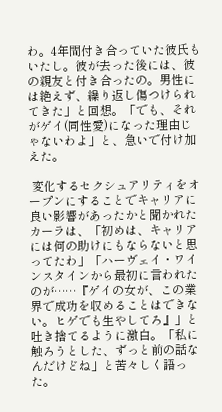わ。4年間付き合っていた彼氏もいたし。彼が去った後には、彼の親友と付き合ったの。男性には絶えず、繰り返し傷つけられてきた」と回想。「でも、それがゲイ(同性愛)になった理由じゃないわよ」と、急いで付け加えた。

 変化するセクシュアリティをオープンにすることでキャリアに良い影響があったかと聞かれたカーラは、「初めは、キャリアには何の助けにもならないと思ってたわ」「ハーヴェイ・ワインスタインから最初に言われたのが……『ゲイの女が、この業界で成功を収めることはできない。ヒゲでも生やしてろ』」と吐き捨てるように激白。「私に触ろうとした、ずっと前の話なんだけどね」と苦々しく語った。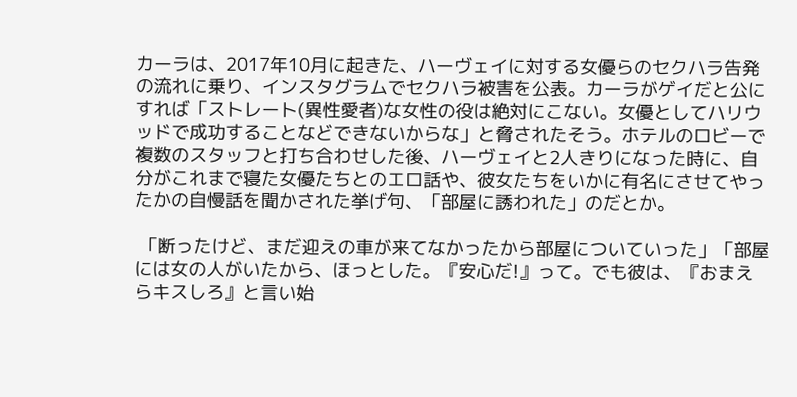カーラは、2017年10月に起きた、ハーヴェイに対する女優らのセクハラ告発の流れに乗り、インスタグラムでセクハラ被害を公表。カーラがゲイだと公にすれば「ストレート(異性愛者)な女性の役は絶対にこない。女優としてハリウッドで成功することなどできないからな」と脅されたそう。ホテルのロビーで複数のスタッフと打ち合わせした後、ハーヴェイと2人きりになった時に、自分がこれまで寝た女優たちとのエロ話や、彼女たちをいかに有名にさせてやったかの自慢話を聞かされた挙げ句、「部屋に誘われた」のだとか。

 「断ったけど、まだ迎えの車が来てなかったから部屋についていった」「部屋には女の人がいたから、ほっとした。『安心だ!』って。でも彼は、『おまえらキスしろ』と言い始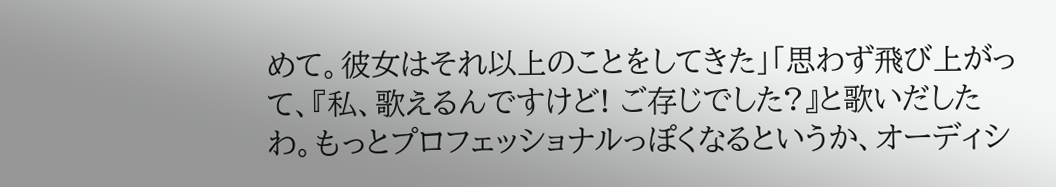めて。彼女はそれ以上のことをしてきた」「思わず飛び上がって、『私、歌えるんですけど! ご存じでした?』と歌いだしたわ。もっとプロフェッショナルっぽくなるというか、オーディシ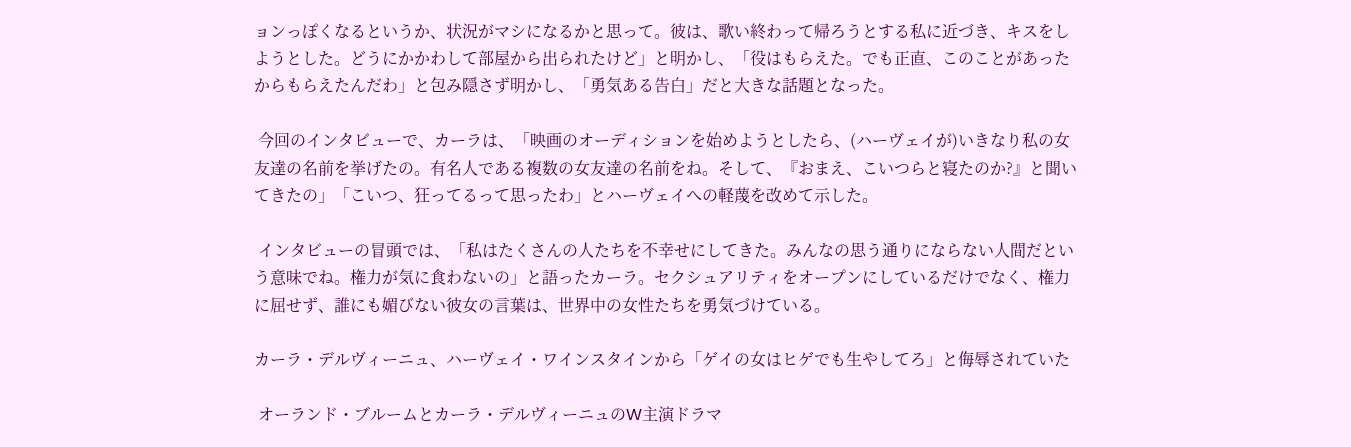ョンっぽくなるというか、状況がマシになるかと思って。彼は、歌い終わって帰ろうとする私に近づき、キスをしようとした。どうにかかわして部屋から出られたけど」と明かし、「役はもらえた。でも正直、このことがあったからもらえたんだわ」と包み隠さず明かし、「勇気ある告白」だと大きな話題となった。

 今回のインタビューで、カーラは、「映画のオーディションを始めようとしたら、(ハーヴェイが)いきなり私の女友達の名前を挙げたの。有名人である複数の女友達の名前をね。そして、『おまえ、こいつらと寝たのか?』と聞いてきたの」「こいつ、狂ってるって思ったわ」とハーヴェイへの軽蔑を改めて示した。

 インタビューの冒頭では、「私はたくさんの人たちを不幸せにしてきた。みんなの思う通りにならない人間だという意味でね。権力が気に食わないの」と語ったカーラ。セクシュアリティをオープンにしているだけでなく、権力に屈せず、誰にも媚びない彼女の言葉は、世界中の女性たちを勇気づけている。

カーラ・デルヴィーニュ、ハーヴェイ・ワインスタインから「ゲイの女はヒゲでも生やしてろ」と侮辱されていた

 オーランド・ブルームとカーラ・デルヴィーニュのW主演ドラマ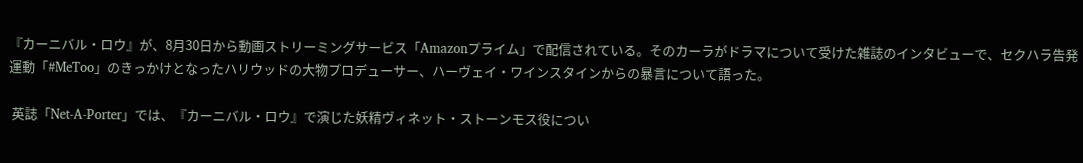『カーニバル・ロウ』が、8月30日から動画ストリーミングサービス「Amazonプライム」で配信されている。そのカーラがドラマについて受けた雑誌のインタビューで、セクハラ告発運動「#MeToo」のきっかけとなったハリウッドの大物プロデューサー、ハーヴェイ・ワインスタインからの暴言について語った。

 英誌「Net-A-Porter」では、『カーニバル・ロウ』で演じた妖精ヴィネット・ストーンモス役につい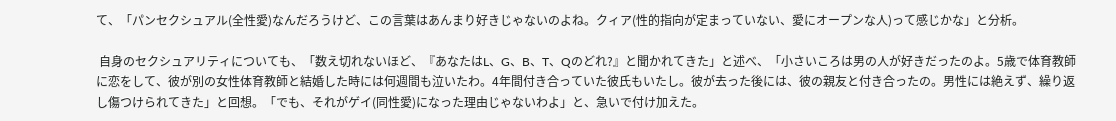て、「パンセクシュアル(全性愛)なんだろうけど、この言葉はあんまり好きじゃないのよね。クィア(性的指向が定まっていない、愛にオープンな人)って感じかな」と分析。

 自身のセクシュアリティについても、「数え切れないほど、『あなたはL、G、B、T、Qのどれ?』と聞かれてきた」と述べ、「小さいころは男の人が好きだったのよ。5歳で体育教師に恋をして、彼が別の女性体育教師と結婚した時には何週間も泣いたわ。4年間付き合っていた彼氏もいたし。彼が去った後には、彼の親友と付き合ったの。男性には絶えず、繰り返し傷つけられてきた」と回想。「でも、それがゲイ(同性愛)になった理由じゃないわよ」と、急いで付け加えた。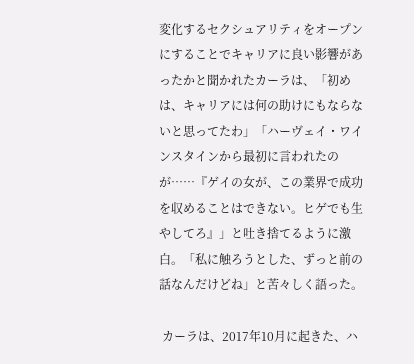変化するセクシュアリティをオープンにすることでキャリアに良い影響があったかと聞かれたカーラは、「初めは、キャリアには何の助けにもならないと思ってたわ」「ハーヴェイ・ワインスタインから最初に言われたのが……『ゲイの女が、この業界で成功を収めることはできない。ヒゲでも生やしてろ』」と吐き捨てるように激白。「私に触ろうとした、ずっと前の話なんだけどね」と苦々しく語った。

 カーラは、2017年10月に起きた、ハ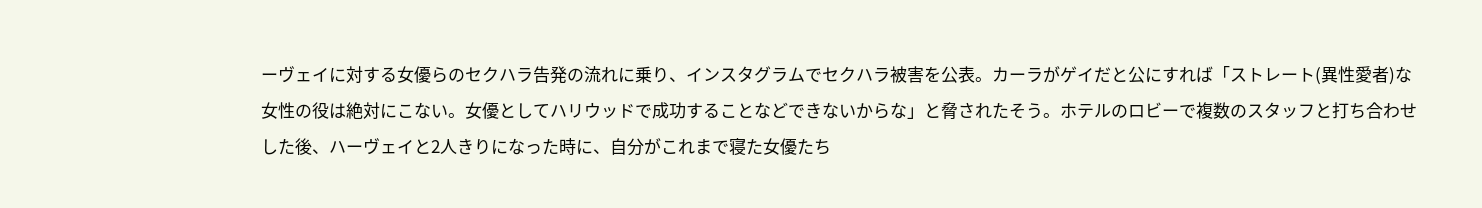ーヴェイに対する女優らのセクハラ告発の流れに乗り、インスタグラムでセクハラ被害を公表。カーラがゲイだと公にすれば「ストレート(異性愛者)な女性の役は絶対にこない。女優としてハリウッドで成功することなどできないからな」と脅されたそう。ホテルのロビーで複数のスタッフと打ち合わせした後、ハーヴェイと2人きりになった時に、自分がこれまで寝た女優たち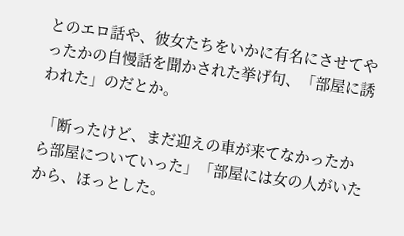とのエロ話や、彼女たちをいかに有名にさせてやったかの自慢話を聞かされた挙げ句、「部屋に誘われた」のだとか。

 「断ったけど、まだ迎えの車が来てなかったから部屋についていった」「部屋には女の人がいたから、ほっとした。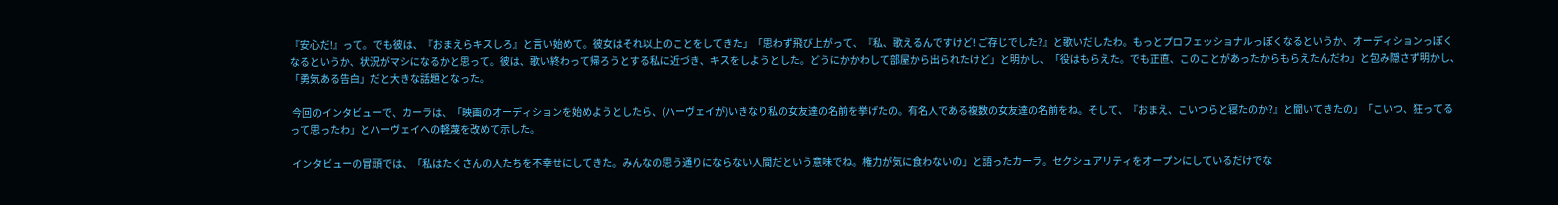『安心だ!』って。でも彼は、『おまえらキスしろ』と言い始めて。彼女はそれ以上のことをしてきた」「思わず飛び上がって、『私、歌えるんですけど! ご存じでした?』と歌いだしたわ。もっとプロフェッショナルっぽくなるというか、オーディションっぽくなるというか、状況がマシになるかと思って。彼は、歌い終わって帰ろうとする私に近づき、キスをしようとした。どうにかかわして部屋から出られたけど」と明かし、「役はもらえた。でも正直、このことがあったからもらえたんだわ」と包み隠さず明かし、「勇気ある告白」だと大きな話題となった。

 今回のインタビューで、カーラは、「映画のオーディションを始めようとしたら、(ハーヴェイが)いきなり私の女友達の名前を挙げたの。有名人である複数の女友達の名前をね。そして、『おまえ、こいつらと寝たのか?』と聞いてきたの」「こいつ、狂ってるって思ったわ」とハーヴェイへの軽蔑を改めて示した。

 インタビューの冒頭では、「私はたくさんの人たちを不幸せにしてきた。みんなの思う通りにならない人間だという意味でね。権力が気に食わないの」と語ったカーラ。セクシュアリティをオープンにしているだけでな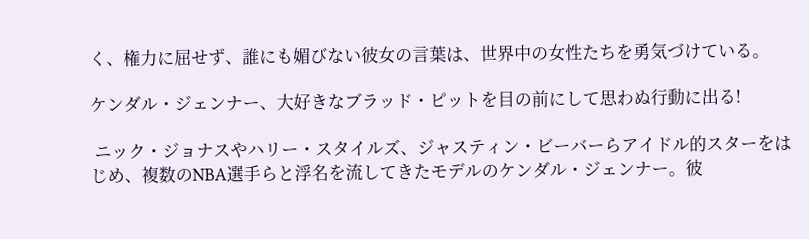く、権力に屈せず、誰にも媚びない彼女の言葉は、世界中の女性たちを勇気づけている。

ケンダル・ジェンナー、大好きなブラッド・ピットを目の前にして思わぬ行動に出る!

 ニック・ジョナスやハリー・スタイルズ、ジャスティン・ビーバーらアイドル的スターをはじめ、複数のNBA選手らと浮名を流してきたモデルのケンダル・ジェンナー。彼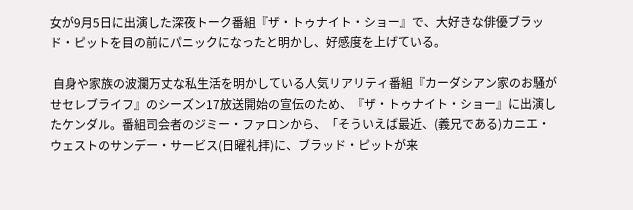女が9月5日に出演した深夜トーク番組『ザ・トゥナイト・ショー』で、大好きな俳優ブラッド・ピットを目の前にパニックになったと明かし、好感度を上げている。

 自身や家族の波瀾万丈な私生活を明かしている人気リアリティ番組『カーダシアン家のお騒がせセレブライフ』のシーズン17放送開始の宣伝のため、『ザ・トゥナイト・ショー』に出演したケンダル。番組司会者のジミー・ファロンから、「そういえば最近、(義兄である)カニエ・ウェストのサンデー・サービス(日曜礼拝)に、ブラッド・ピットが来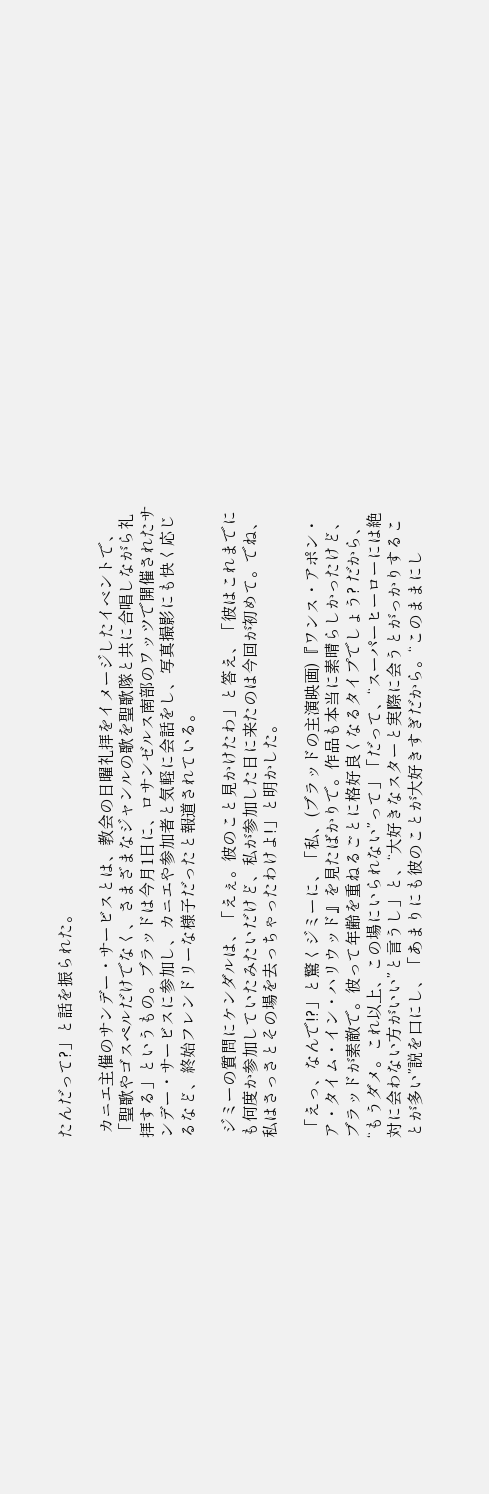たんだって?」と話を振られた。

 カニエ主催のサンデー・サービスとは、教会の日曜礼拝をイメージしたイベントで、「聖歌やゴスペルだけでなく、さまざまなジャンルの歌を聖歌隊と共に合唱しながら礼拝する」というもの。ブラッドは今月1日に、ロサンゼルス南部のワッツで開催されたサンデー・サービスに参加し、カニエや参加者と気軽に会話をし、写真撮影にも快く応じるなど、終始フレンドリーな様子だったと報道されている。

 ジミーの質問にケンダルは、「えぇ。彼のこと見かけたわ」と答え、「彼はこれまでにも何度か参加していたみたいだけど、私が参加した日に来たのは今回が初めて。でね、私はさっさとその場を去っちゃったわけよ!」と明かした。

 「えっ、なんで!?」と驚くジミーに、「私、(ブラッドの主演映画)『ワンス・アポン・ア・タイム・イン・ハリウッド』を見たばかりで。作品も本当に素晴らしかったけど、ブラッドが素敵で。彼って年齢を重ねるごとに格好良くなるタイプでしょう? だから、“もうダメ。これ以上、この場にいられない”って」「だって、“スーパーヒーローには絶対に会わない方がいい”と言うし」と、“大好きなスターと実際に会うとがっかりすることが多い”説を口にし、「あまりにも彼のことが大好きすぎだから。“このままにし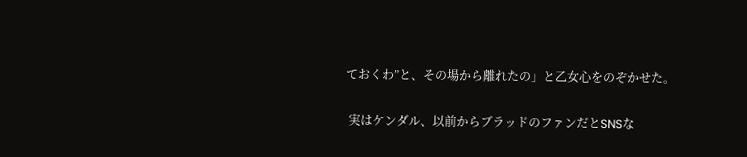ておくわ”と、その場から離れたの」と乙女心をのぞかせた。

 実はケンダル、以前からブラッドのファンだとSNSな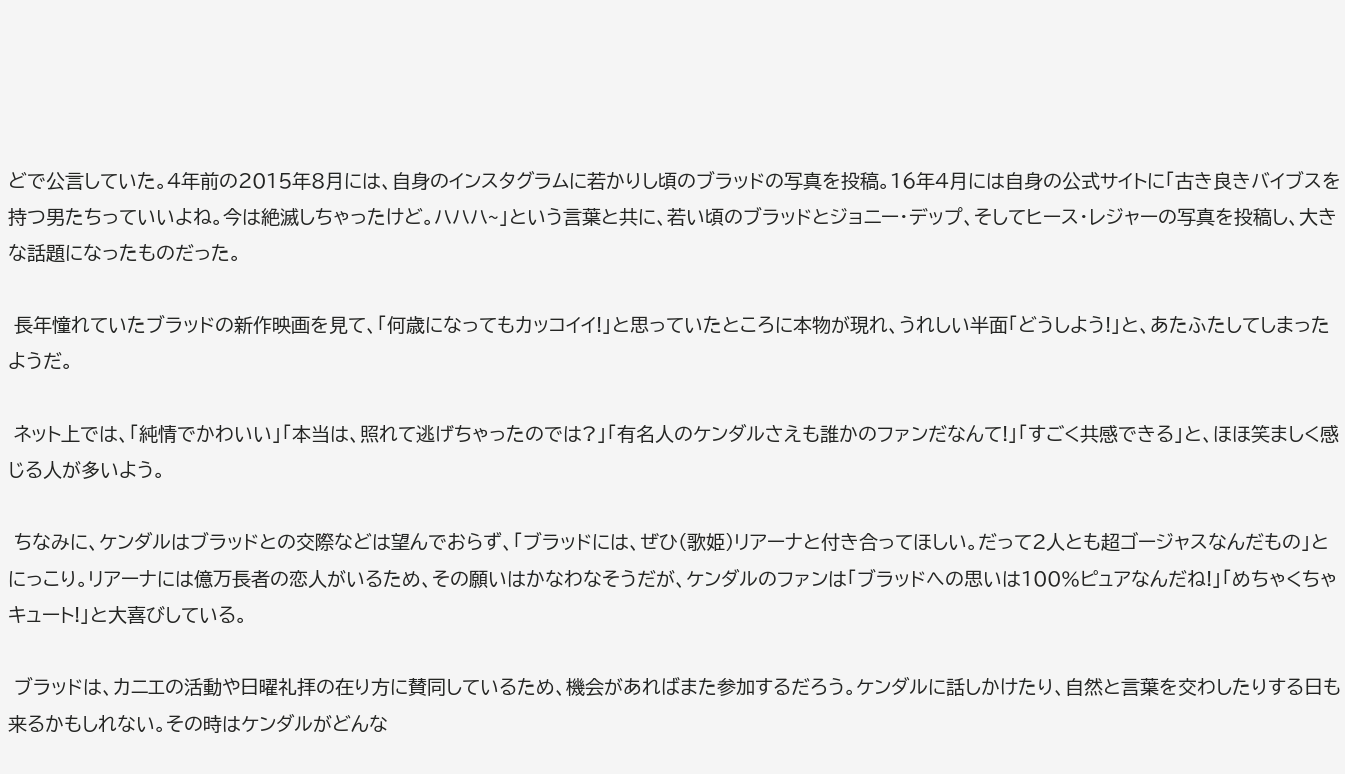どで公言していた。4年前の2015年8月には、自身のインスタグラムに若かりし頃のブラッドの写真を投稿。16年4月には自身の公式サイトに「古き良きバイブスを持つ男たちっていいよね。今は絶滅しちゃったけど。ハハハ~」という言葉と共に、若い頃のブラッドとジョニー・デップ、そしてヒース・レジャーの写真を投稿し、大きな話題になったものだった。

 長年憧れていたブラッドの新作映画を見て、「何歳になってもカッコイイ!」と思っていたところに本物が現れ、うれしい半面「どうしよう!」と、あたふたしてしまったようだ。

 ネット上では、「純情でかわいい」「本当は、照れて逃げちゃったのでは?」「有名人のケンダルさえも誰かのファンだなんて!」「すごく共感できる」と、ほほ笑ましく感じる人が多いよう。

 ちなみに、ケンダルはブラッドとの交際などは望んでおらず、「ブラッドには、ぜひ(歌姫)リアーナと付き合ってほしい。だって2人とも超ゴージャスなんだもの」とにっこり。リアーナには億万長者の恋人がいるため、その願いはかなわなそうだが、ケンダルのファンは「ブラッドへの思いは100%ピュアなんだね!」「めちゃくちゃキュート!」と大喜びしている。

 ブラッドは、カニエの活動や日曜礼拝の在り方に賛同しているため、機会があればまた参加するだろう。ケンダルに話しかけたり、自然と言葉を交わしたりする日も来るかもしれない。その時はケンダルがどんな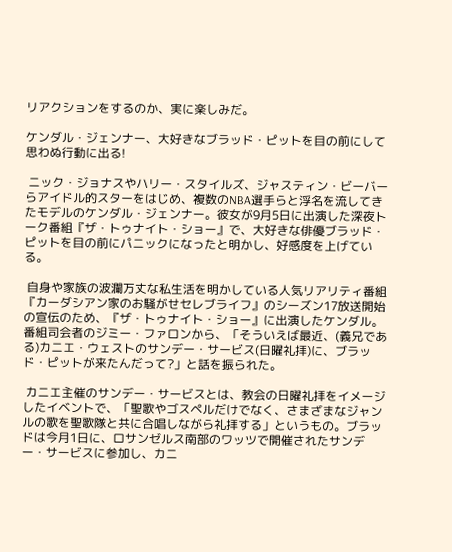リアクションをするのか、実に楽しみだ。

ケンダル・ジェンナー、大好きなブラッド・ピットを目の前にして思わぬ行動に出る!

 ニック・ジョナスやハリー・スタイルズ、ジャスティン・ビーバーらアイドル的スターをはじめ、複数のNBA選手らと浮名を流してきたモデルのケンダル・ジェンナー。彼女が9月5日に出演した深夜トーク番組『ザ・トゥナイト・ショー』で、大好きな俳優ブラッド・ピットを目の前にパニックになったと明かし、好感度を上げている。

 自身や家族の波瀾万丈な私生活を明かしている人気リアリティ番組『カーダシアン家のお騒がせセレブライフ』のシーズン17放送開始の宣伝のため、『ザ・トゥナイト・ショー』に出演したケンダル。番組司会者のジミー・ファロンから、「そういえば最近、(義兄である)カニエ・ウェストのサンデー・サービス(日曜礼拝)に、ブラッド・ピットが来たんだって?」と話を振られた。

 カニエ主催のサンデー・サービスとは、教会の日曜礼拝をイメージしたイベントで、「聖歌やゴスペルだけでなく、さまざまなジャンルの歌を聖歌隊と共に合唱しながら礼拝する」というもの。ブラッドは今月1日に、ロサンゼルス南部のワッツで開催されたサンデー・サービスに参加し、カニ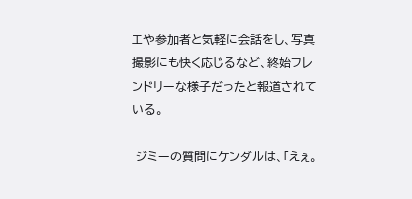エや参加者と気軽に会話をし、写真撮影にも快く応じるなど、終始フレンドリーな様子だったと報道されている。

 ジミーの質問にケンダルは、「えぇ。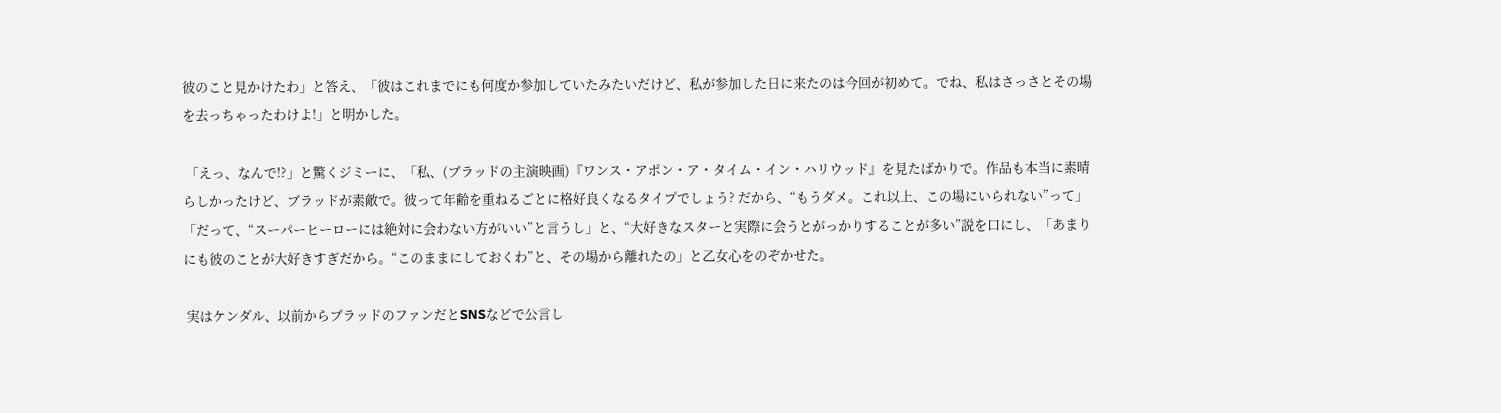彼のこと見かけたわ」と答え、「彼はこれまでにも何度か参加していたみたいだけど、私が参加した日に来たのは今回が初めて。でね、私はさっさとその場を去っちゃったわけよ!」と明かした。

 「えっ、なんで!?」と驚くジミーに、「私、(ブラッドの主演映画)『ワンス・アポン・ア・タイム・イン・ハリウッド』を見たばかりで。作品も本当に素晴らしかったけど、ブラッドが素敵で。彼って年齢を重ねるごとに格好良くなるタイプでしょう? だから、“もうダメ。これ以上、この場にいられない”って」「だって、“スーパーヒーローには絶対に会わない方がいい”と言うし」と、“大好きなスターと実際に会うとがっかりすることが多い”説を口にし、「あまりにも彼のことが大好きすぎだから。“このままにしておくわ”と、その場から離れたの」と乙女心をのぞかせた。

 実はケンダル、以前からブラッドのファンだとSNSなどで公言し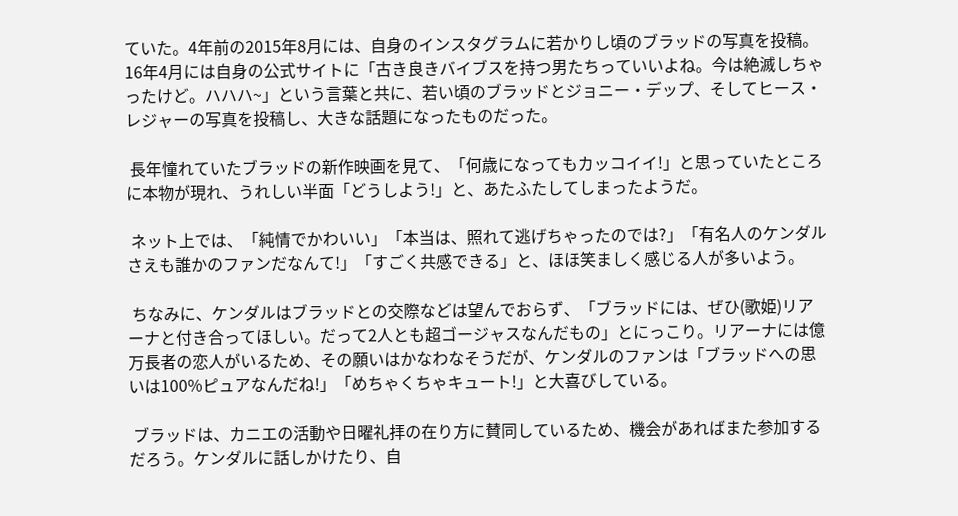ていた。4年前の2015年8月には、自身のインスタグラムに若かりし頃のブラッドの写真を投稿。16年4月には自身の公式サイトに「古き良きバイブスを持つ男たちっていいよね。今は絶滅しちゃったけど。ハハハ~」という言葉と共に、若い頃のブラッドとジョニー・デップ、そしてヒース・レジャーの写真を投稿し、大きな話題になったものだった。

 長年憧れていたブラッドの新作映画を見て、「何歳になってもカッコイイ!」と思っていたところに本物が現れ、うれしい半面「どうしよう!」と、あたふたしてしまったようだ。

 ネット上では、「純情でかわいい」「本当は、照れて逃げちゃったのでは?」「有名人のケンダルさえも誰かのファンだなんて!」「すごく共感できる」と、ほほ笑ましく感じる人が多いよう。

 ちなみに、ケンダルはブラッドとの交際などは望んでおらず、「ブラッドには、ぜひ(歌姫)リアーナと付き合ってほしい。だって2人とも超ゴージャスなんだもの」とにっこり。リアーナには億万長者の恋人がいるため、その願いはかなわなそうだが、ケンダルのファンは「ブラッドへの思いは100%ピュアなんだね!」「めちゃくちゃキュート!」と大喜びしている。

 ブラッドは、カニエの活動や日曜礼拝の在り方に賛同しているため、機会があればまた参加するだろう。ケンダルに話しかけたり、自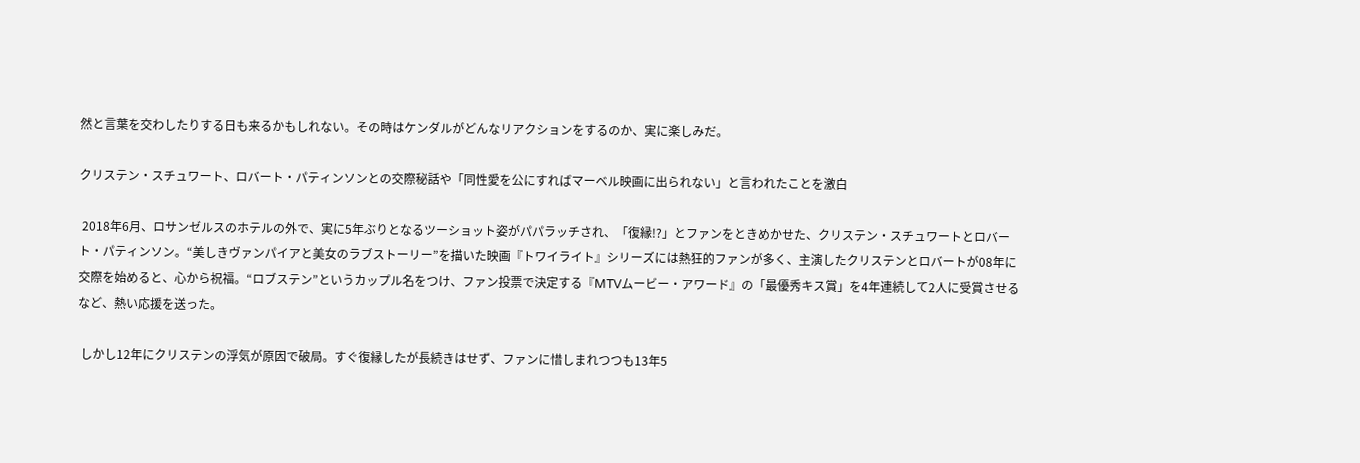然と言葉を交わしたりする日も来るかもしれない。その時はケンダルがどんなリアクションをするのか、実に楽しみだ。

クリステン・スチュワート、ロバート・パティンソンとの交際秘話や「同性愛を公にすればマーベル映画に出られない」と言われたことを激白

 2018年6月、ロサンゼルスのホテルの外で、実に5年ぶりとなるツーショット姿がパパラッチされ、「復縁!?」とファンをときめかせた、クリステン・スチュワートとロバート・パティンソン。“美しきヴァンパイアと美女のラブストーリー”を描いた映画『トワイライト』シリーズには熱狂的ファンが多く、主演したクリステンとロバートが08年に交際を始めると、心から祝福。“ロブステン”というカップル名をつけ、ファン投票で決定する『MTVムービー・アワード』の「最優秀キス賞」を4年連続して2人に受賞させるなど、熱い応援を送った。

 しかし12年にクリステンの浮気が原因で破局。すぐ復縁したが長続きはせず、ファンに惜しまれつつも13年5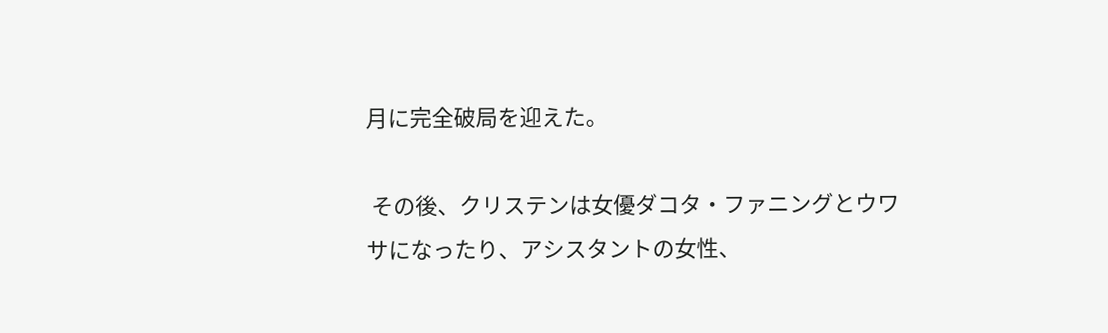月に完全破局を迎えた。

 その後、クリステンは女優ダコタ・ファニングとウワサになったり、アシスタントの女性、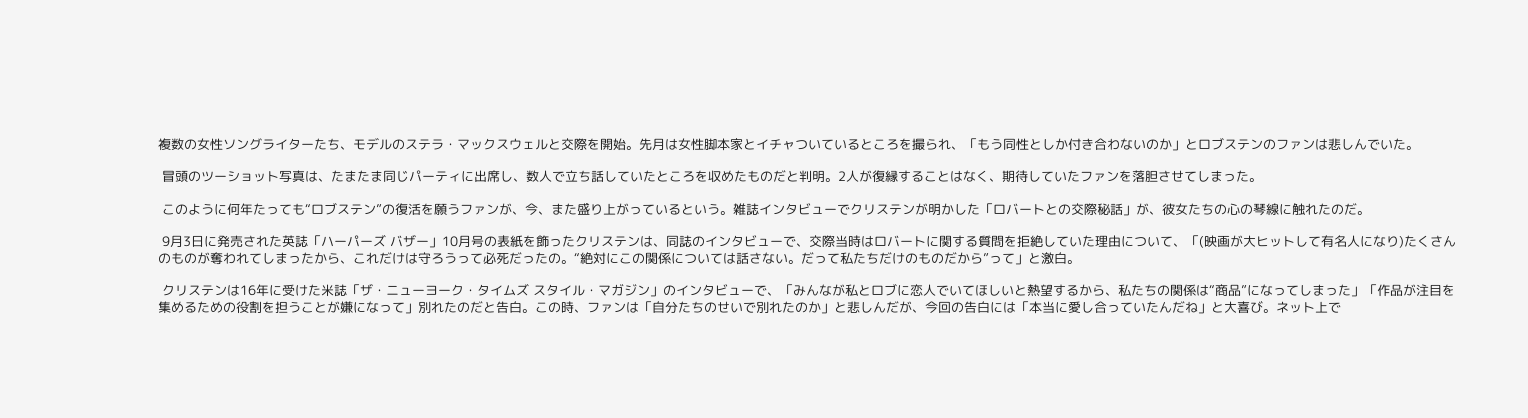複数の女性ソングライターたち、モデルのステラ・マックスウェルと交際を開始。先月は女性脚本家とイチャついているところを撮られ、「もう同性としか付き合わないのか」とロブステンのファンは悲しんでいた。

 冒頭のツーショット写真は、たまたま同じパーティに出席し、数人で立ち話していたところを収めたものだと判明。2人が復縁することはなく、期待していたファンを落胆させてしまった。

 このように何年たっても“ロブステン”の復活を願うファンが、今、また盛り上がっているという。雑誌インタビューでクリステンが明かした「ロバートとの交際秘話」が、彼女たちの心の琴線に触れたのだ。

 9月3日に発売された英誌「ハーパーズ バザー」10月号の表紙を飾ったクリステンは、同誌のインタビューで、交際当時はロバートに関する質問を拒絶していた理由について、「(映画が大ヒットして有名人になり)たくさんのものが奪われてしまったから、これだけは守ろうって必死だったの。“絶対にこの関係については話さない。だって私たちだけのものだから”って」と激白。

 クリステンは16年に受けた米誌「ザ・ニューヨーク・タイムズ スタイル・マガジン」のインタビューで、「みんなが私とロブに恋人でいてほしいと熱望するから、私たちの関係は“商品”になってしまった」「作品が注目を集めるための役割を担うことが嫌になって」別れたのだと告白。この時、ファンは「自分たちのせいで別れたのか」と悲しんだが、今回の告白には「本当に愛し合っていたんだね」と大喜び。ネット上で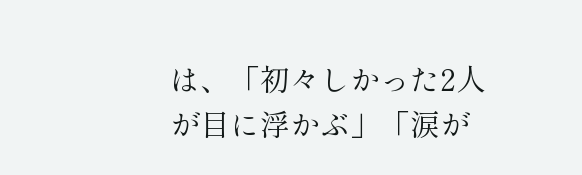は、「初々しかった2人が目に浮かぶ」「涙が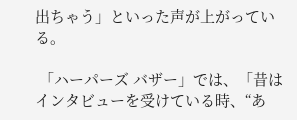出ちゃう」といった声が上がっている。

 「ハーパーズ バザー」では、「昔はインタビューを受けている時、“あ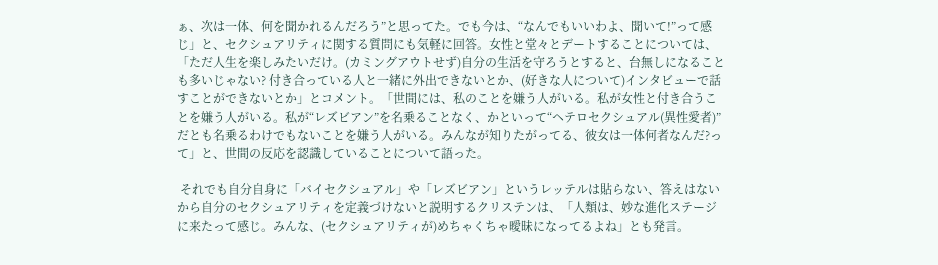ぁ、次は一体、何を聞かれるんだろう”と思ってた。でも今は、“なんでもいいわよ、聞いて!”って感じ」と、セクシュアリティに関する質問にも気軽に回答。女性と堂々とデートすることについては、「ただ人生を楽しみたいだけ。(カミングアウトせず)自分の生活を守ろうとすると、台無しになることも多いじゃない? 付き合っている人と一緒に外出できないとか、(好きな人について)インタビューで話すことができないとか」とコメント。「世間には、私のことを嫌う人がいる。私が女性と付き合うことを嫌う人がいる。私が“レズビアン”を名乗ることなく、かといって“ヘテロセクシュアル(異性愛者)”だとも名乗るわけでもないことを嫌う人がいる。みんなが知りたがってる、彼女は一体何者なんだ?って」と、世間の反応を認識していることについて語った。

 それでも自分自身に「バイセクシュアル」や「レズビアン」というレッテルは貼らない、答えはないから自分のセクシュアリティを定義づけないと説明するクリステンは、「人類は、妙な進化ステージに来たって感じ。みんな、(セクシュアリティが)めちゃくちゃ曖昧になってるよね」とも発言。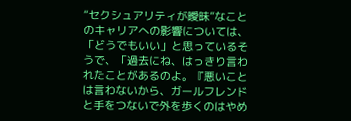“セクシュアリティが曖昧”なことのキャリアへの影響については、「どうでもいい」と思っているそうで、「過去にね、はっきり言われたことがあるのよ。『悪いことは言わないから、ガールフレンドと手をつないで外を歩くのはやめ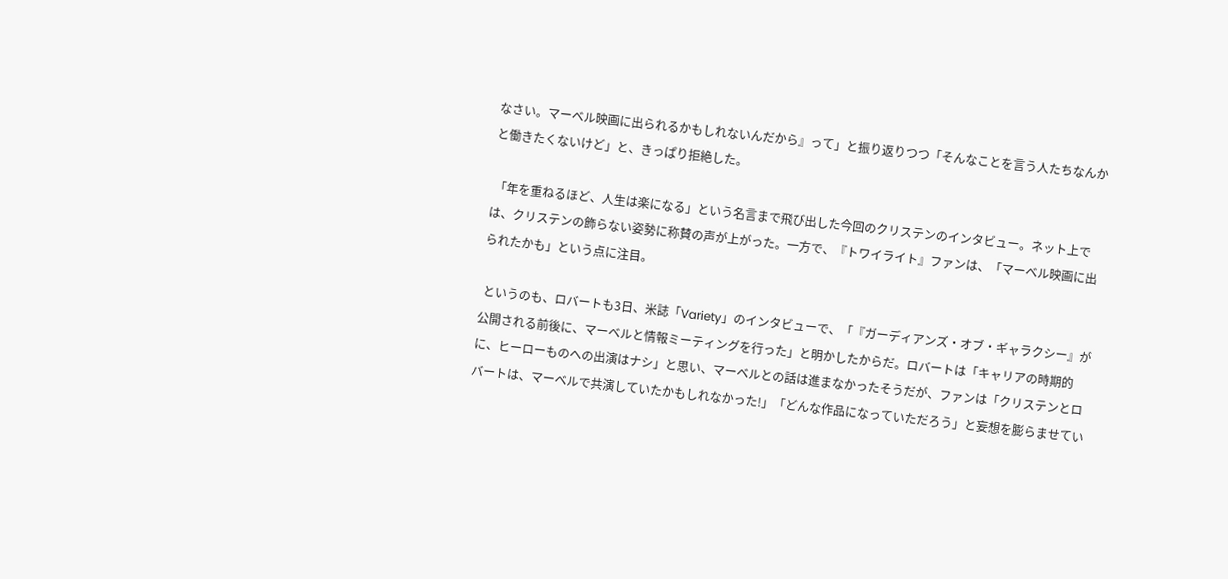なさい。マーベル映画に出られるかもしれないんだから』って」と振り返りつつ「そんなことを言う人たちなんかと働きたくないけど」と、きっぱり拒絶した。

 「年を重ねるほど、人生は楽になる」という名言まで飛び出した今回のクリステンのインタビュー。ネット上では、クリステンの飾らない姿勢に称賛の声が上がった。一方で、『トワイライト』ファンは、「マーベル映画に出られたかも」という点に注目。

 というのも、ロバートも3日、米誌「Variety」のインタビューで、「『ガーディアンズ・オブ・ギャラクシー』が公開される前後に、マーベルと情報ミーティングを行った」と明かしたからだ。ロバートは「キャリアの時期的に、ヒーローものへの出演はナシ」と思い、マーベルとの話は進まなかったそうだが、ファンは「クリステンとロバートは、マーベルで共演していたかもしれなかった!」「どんな作品になっていただろう」と妄想を膨らませてい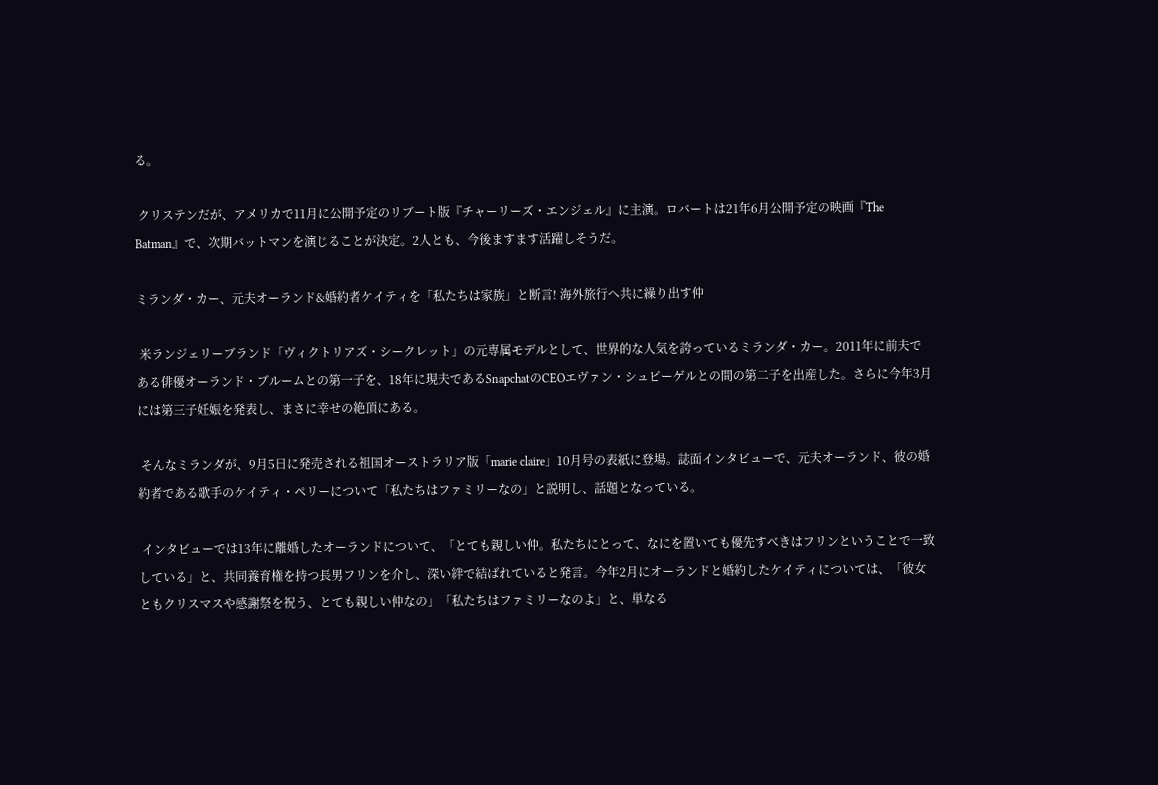る。

 クリステンだが、アメリカで11月に公開予定のリブート版『チャーリーズ・エンジェル』に主演。ロバートは21年6月公開予定の映画『The Batman』で、次期バットマンを演じることが決定。2人とも、今後ますます活躍しそうだ。

ミランダ・カー、元夫オーランド&婚約者ケイティを「私たちは家族」と断言! 海外旅行へ共に繰り出す仲

 米ランジェリーブランド「ヴィクトリアズ・シークレット」の元専属モデルとして、世界的な人気を誇っているミランダ・カー。2011年に前夫である俳優オーランド・ブルームとの第一子を、18年に現夫であるSnapchatのCEOエヴァン・シュピーゲルとの間の第二子を出産した。さらに今年3月には第三子妊娠を発表し、まさに幸せの絶頂にある。

 そんなミランダが、9月5日に発売される祖国オーストラリア版「marie claire」10月号の表紙に登場。誌面インタビューで、元夫オーランド、彼の婚約者である歌手のケイティ・ペリーについて「私たちはファミリーなの」と説明し、話題となっている。

 インタビューでは13年に離婚したオーランドについて、「とても親しい仲。私たちにとって、なにを置いても優先すべきはフリンということで一致している」と、共同養育権を持つ長男フリンを介し、深い絆で結ばれていると発言。今年2月にオーランドと婚約したケイティについては、「彼女ともクリスマスや感謝祭を祝う、とても親しい仲なの」「私たちはファミリーなのよ」と、単なる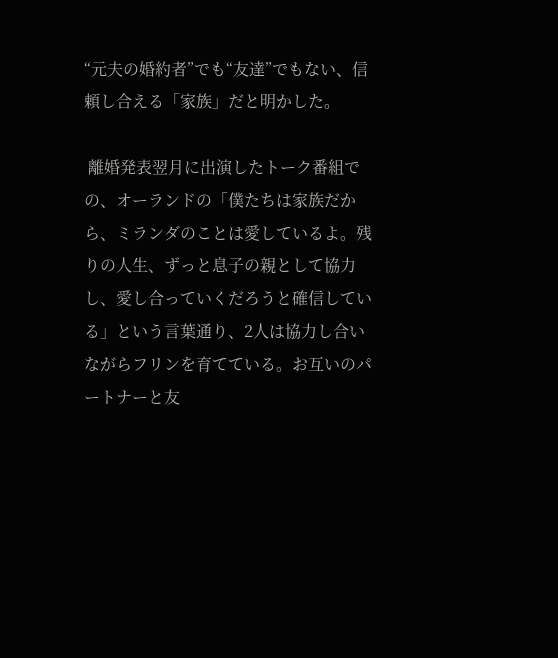“元夫の婚約者”でも“友達”でもない、信頼し合える「家族」だと明かした。

 離婚発表翌月に出演したトーク番組での、オーランドの「僕たちは家族だから、ミランダのことは愛しているよ。残りの人生、ずっと息子の親として協力し、愛し合っていくだろうと確信している」という言葉通り、2人は協力し合いながらフリンを育てている。お互いのパートナーと友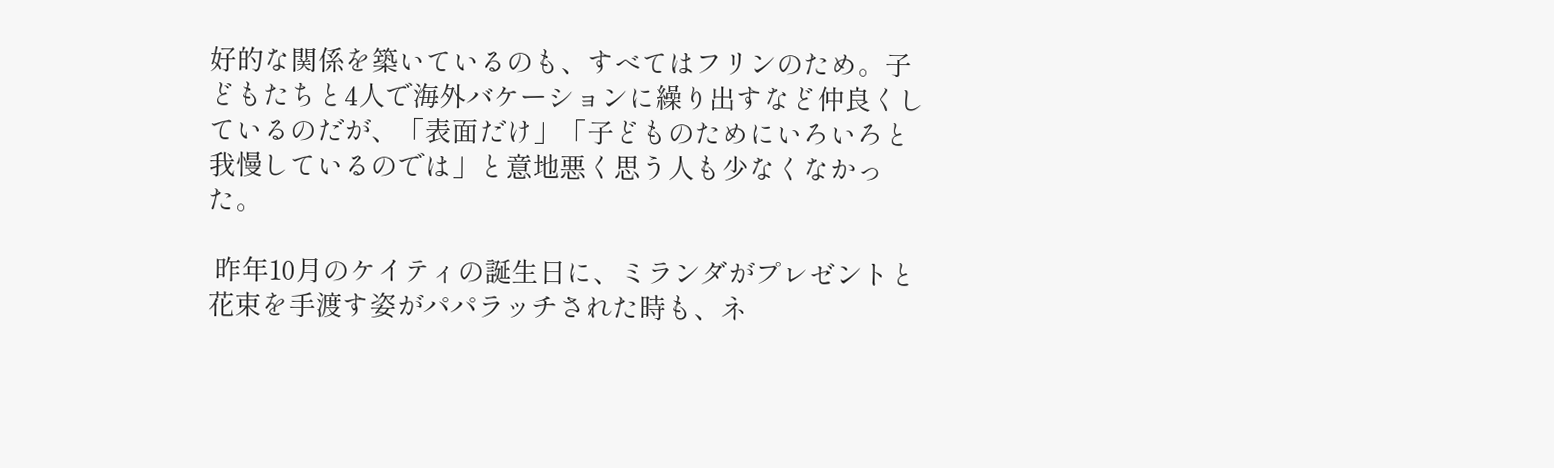好的な関係を築いているのも、すべてはフリンのため。子どもたちと4人で海外バケーションに繰り出すなど仲良くしているのだが、「表面だけ」「子どものためにいろいろと我慢しているのでは」と意地悪く思う人も少なくなかった。

 昨年10月のケイティの誕生日に、ミランダがプレゼントと花束を手渡す姿がパパラッチされた時も、ネ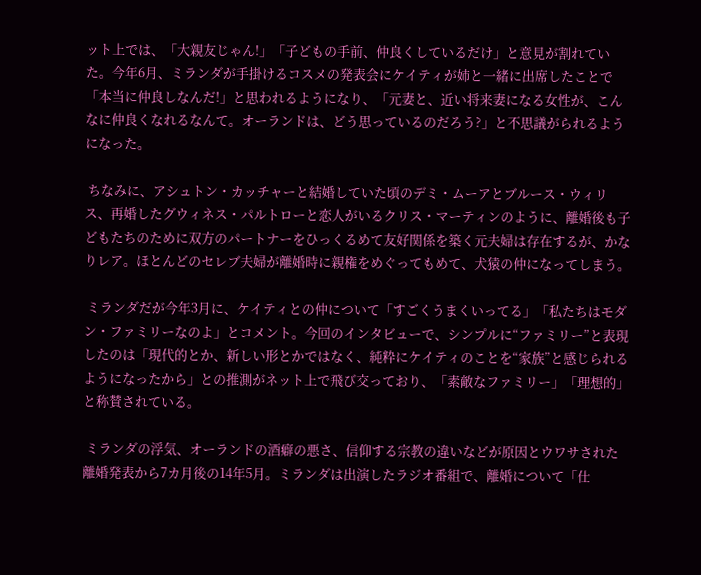ット上では、「大親友じゃん!」「子どもの手前、仲良くしているだけ」と意見が割れていた。今年6月、ミランダが手掛けるコスメの発表会にケイティが姉と一緒に出席したことで「本当に仲良しなんだ!」と思われるようになり、「元妻と、近い将来妻になる女性が、こんなに仲良くなれるなんて。オーランドは、どう思っているのだろう?」と不思議がられるようになった。

 ちなみに、アシュトン・カッチャーと結婚していた頃のデミ・ムーアとブルース・ウィリス、再婚したグウィネス・パルトローと恋人がいるクリス・マーティンのように、離婚後も子どもたちのために双方のパートナーをひっくるめて友好関係を築く元夫婦は存在するが、かなりレア。ほとんどのセレブ夫婦が離婚時に親権をめぐってもめて、犬猿の仲になってしまう。

 ミランダだが今年3月に、ケイティとの仲について「すごくうまくいってる」「私たちはモダン・ファミリーなのよ」とコメント。今回のインタビューで、シンプルに“ファミリー”と表現したのは「現代的とか、新しい形とかではなく、純粋にケイティのことを“家族”と感じられるようになったから」との推測がネット上で飛び交っており、「素敵なファミリー」「理想的」と称賛されている。

 ミランダの浮気、オーランドの酒癖の悪さ、信仰する宗教の違いなどが原因とウワサされた離婚発表から7カ月後の14年5月。ミランダは出演したラジオ番組で、離婚について「仕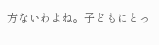方ないわよね。子どもにとっ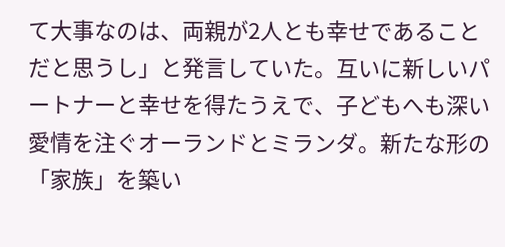て大事なのは、両親が2人とも幸せであることだと思うし」と発言していた。互いに新しいパートナーと幸せを得たうえで、子どもへも深い愛情を注ぐオーランドとミランダ。新たな形の「家族」を築い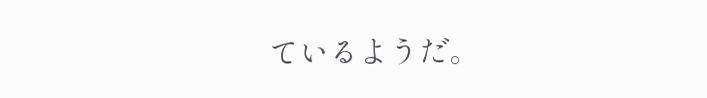ているようだ。